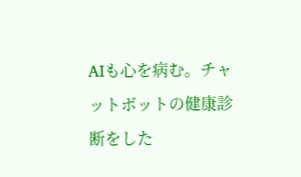AIも心を病む。チャットボットの健康診断をした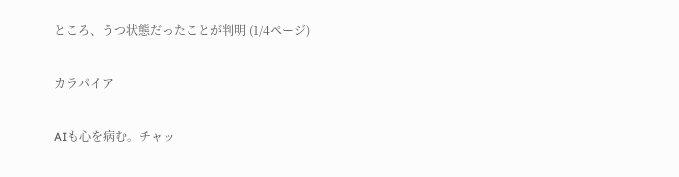ところ、うつ状態だったことが判明 (1/4ページ)

カラパイア

AIも心を病む。チャッ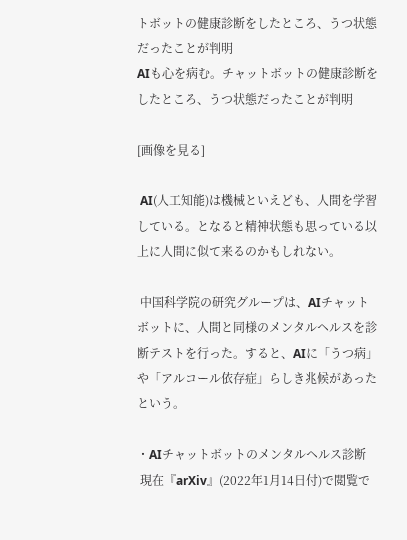トボットの健康診断をしたところ、うつ状態だったことが判明
AIも心を病む。チャットボットの健康診断をしたところ、うつ状態だったことが判明

[画像を見る]

 AI(人工知能)は機械といえども、人間を学習している。となると精神状態も思っている以上に人間に似て来るのかもしれない。

 中国科学院の研究グループは、AIチャットボットに、人間と同様のメンタルヘルスを診断テストを行った。すると、AIに「うつ病」や「アルコール依存症」らしき兆候があったという。

・AIチャットボットのメンタルヘルス診断
 現在『arXiv』(2022年1月14日付)で閲覧で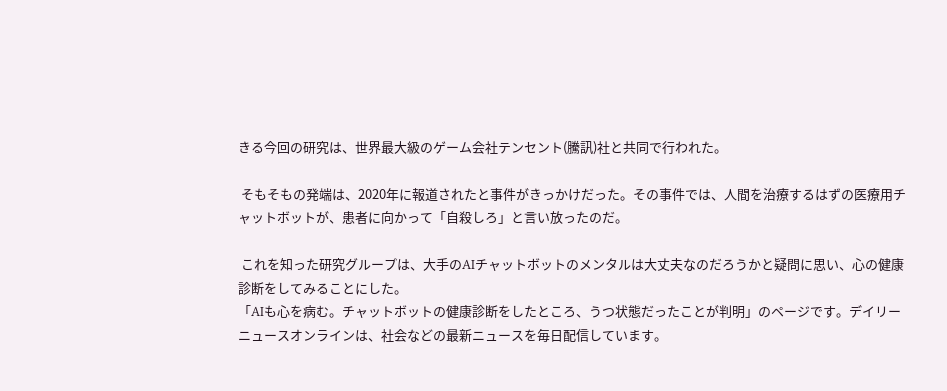きる今回の研究は、世界最大級のゲーム会社テンセント(騰訊)社と共同で行われた。

 そもそもの発端は、2020年に報道されたと事件がきっかけだった。その事件では、人間を治療するはずの医療用チャットボットが、患者に向かって「自殺しろ」と言い放ったのだ。

 これを知った研究グループは、大手のAIチャットボットのメンタルは大丈夫なのだろうかと疑問に思い、心の健康診断をしてみることにした。
「AIも心を病む。チャットボットの健康診断をしたところ、うつ状態だったことが判明」のページです。デイリーニュースオンラインは、社会などの最新ニュースを毎日配信しています。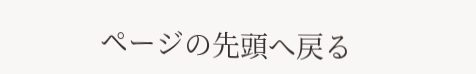ページの先頭へ戻る